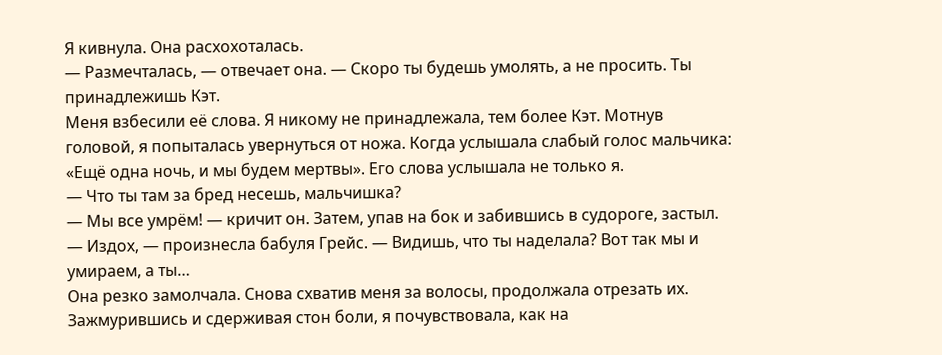Я кивнула. Она расхохоталась.
— Размечталась, — отвечает она. — Скоро ты будешь умолять, а не просить. Ты принадлежишь Кэт.
Меня взбесили её слова. Я никому не принадлежала, тем более Кэт. Мотнув головой, я попыталась увернуться от ножа. Когда услышала слабый голос мальчика: «Ещё одна ночь, и мы будем мертвы». Его слова услышала не только я.
— Что ты там за бред несешь, мальчишка?
— Мы все умрём! — кричит он. Затем, упав на бок и забившись в судороге, застыл.
— Издох, — произнесла бабуля Грейс. — Видишь, что ты наделала? Вот так мы и умираем, а ты…
Она резко замолчала. Снова схватив меня за волосы, продолжала отрезать их. Зажмурившись и сдерживая стон боли, я почувствовала, как на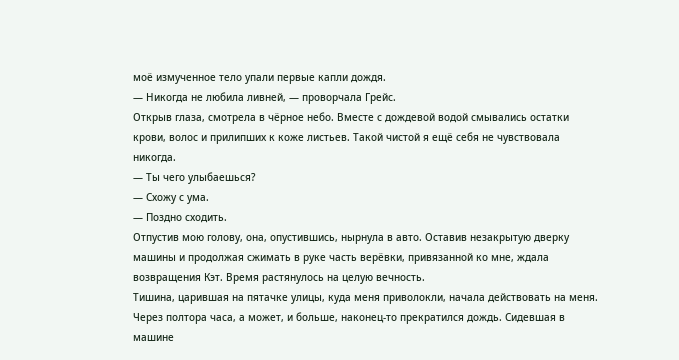моё измученное тело упали первые капли дождя.
— Никогда не любила ливней, — проворчала Грейс.
Открыв глаза, смотрела в чёрное небо. Вместе с дождевой водой смывались остатки крови, волос и прилипших к коже листьев. Такой чистой я ещё себя не чувствовала никогда.
— Ты чего улыбаешься?
— Схожу с ума.
— Поздно сходить.
Отпустив мою голову, она, опустившись, нырнула в авто. Оставив незакрытую дверку машины и продолжая сжимать в руке часть верёвки, привязанной ко мне, ждала возвращения Кэт. Время растянулось на целую вечность.
Тишина, царившая на пятачке улицы, куда меня приволокли, начала действовать на меня. Через полтора часа, а может, и больше, наконец-то прекратился дождь. Сидевшая в машине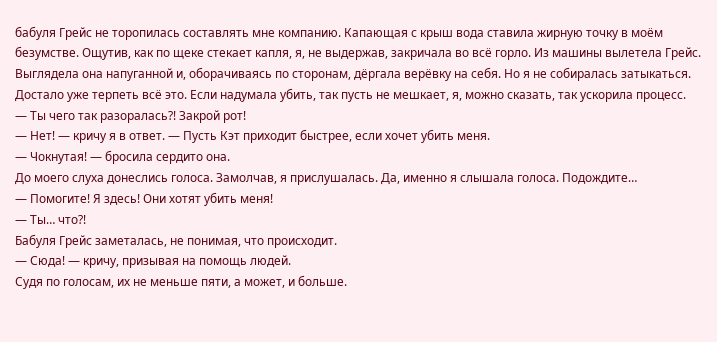бабуля Грейс не торопилась составлять мне компанию. Капающая с крыш вода ставила жирную точку в моём безумстве. Ощутив, как по щеке стекает капля, я, не выдержав, закричала во всё горло. Из машины вылетела Грейс. Выглядела она напуганной и, оборачиваясь по сторонам, дёргала верёвку на себя. Но я не собиралась затыкаться. Достало уже терпеть всё это. Если надумала убить, так пусть не мешкает, я, можно сказать, так ускорила процесс.
— Ты чего так разоралась?! Закрой рот!
— Нет! — кричу я в ответ. — Пусть Кэт приходит быстрее, если хочет убить меня.
— Чокнутая! — бросила сердито она.
До моего слуха донеслись голоса. Замолчав, я прислушалась. Да, именно я слышала голоса. Подождите…
— Помогите! Я здесь! Они хотят убить меня!
— Ты… что?!
Бабуля Грейс заметалась, не понимая, что происходит.
— Сюда! — кричу, призывая на помощь людей.
Судя по голосам, их не меньше пяти, а может, и больше.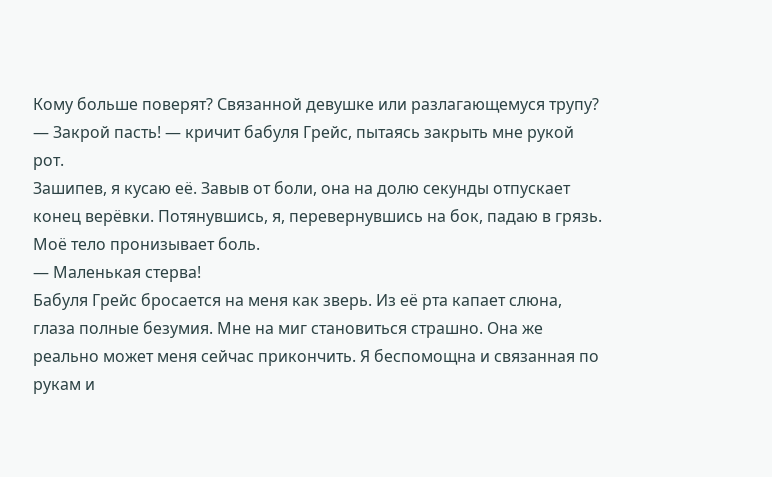Кому больше поверят? Связанной девушке или разлагающемуся трупу?
— Закрой пасть! — кричит бабуля Грейс, пытаясь закрыть мне рукой рот.
Зашипев, я кусаю её. Завыв от боли, она на долю секунды отпускает конец верёвки. Потянувшись, я, перевернувшись на бок, падаю в грязь. Моё тело пронизывает боль.
— Маленькая стерва!
Бабуля Грейс бросается на меня как зверь. Из её рта капает слюна, глаза полные безумия. Мне на миг становиться страшно. Она же реально может меня сейчас прикончить. Я беспомощна и связанная по рукам и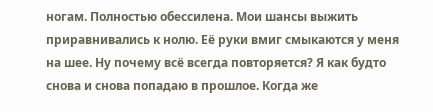ногам. Полностью обессилена. Мои шансы выжить приравнивались к нолю. Её руки вмиг смыкаются у меня на шее. Ну почему всё всегда повторяется? Я как будто снова и снова попадаю в прошлое. Когда же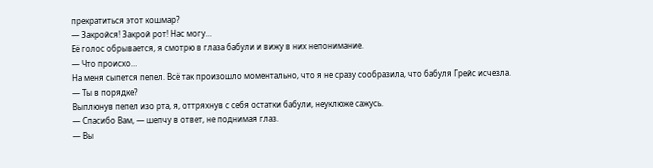прекратиться этот кошмар?
— Закройся! Закрой рот! Нас могу…
Её голос обрывается, я смотрю в глаза бабули и вижу в них непонимание.
— Что происхо…
На меня сыпется пепел. Всё так произошло моментально, что я не сразу сообразила, что бабуля Грейс исчезла.
— Ты в порядке?
Выплюнув пепел изо рта, я, оттряхнув с себя остатки бабули, неуклюже сажусь.
— Спасибо Вам, — шепчу в ответ, не поднимая глаз.
— Вы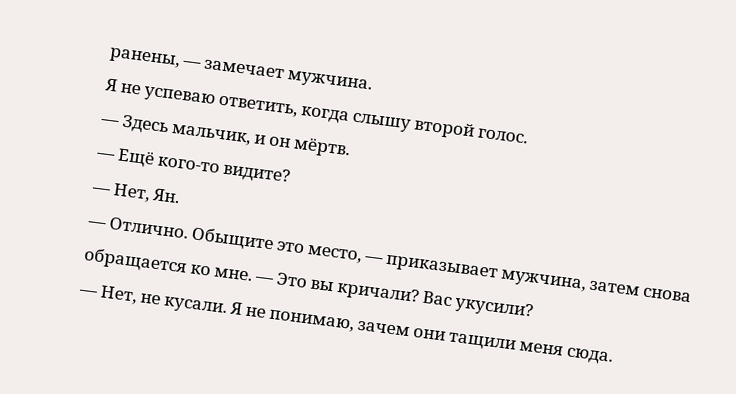ранены, — замечает мужчина.
Я не успеваю ответить, когда слышу второй голос.
— Здесь мальчик, и он мёртв.
— Ещё кого-то видите?
— Нет, Ян.
— Отлично. Обыщите это место, — приказывает мужчина, затем снова обращается ко мне. — Это вы кричали? Вас укусили?
— Нет, не кусали. Я не понимаю, зачем они тащили меня сюда.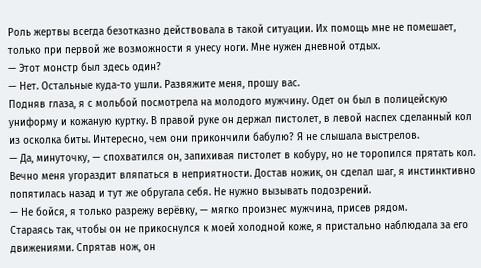Роль жертвы всегда безотказно действовала в такой ситуации. Их помощь мне не помешает, только при первой же возможности я унесу ноги. Мне нужен дневной отдых.
— Этот монстр был здесь один?
— Нет. Остальные куда-то ушли. Развяжите меня, прошу вас.
Подняв глаза, я с мольбой посмотрела на молодого мужчину. Одет он был в полицейскую униформу и кожаную куртку. В правой руке он держал пистолет, в левой наспех сделанный кол из осколка биты. Интересно, чем они прикончили бабулю? Я не слышала выстрелов.
— Да, минуточку, — спохватился он, запихивая пистолет в кобуру, но не торопился прятать кол.
Вечно меня угораздит вляпаться в неприятности. Достав ножик, он сделал шаг, я инстинктивно попятилась назад и тут же обругала себя. Не нужно вызывать подозрений.
— Не бойся, я только разрежу верёвку, — мягко произнес мужчина, присев рядом.
Стараясь так, чтобы он не прикоснулся к моей холодной коже, я пристально наблюдала за его движениями. Спрятав нож, он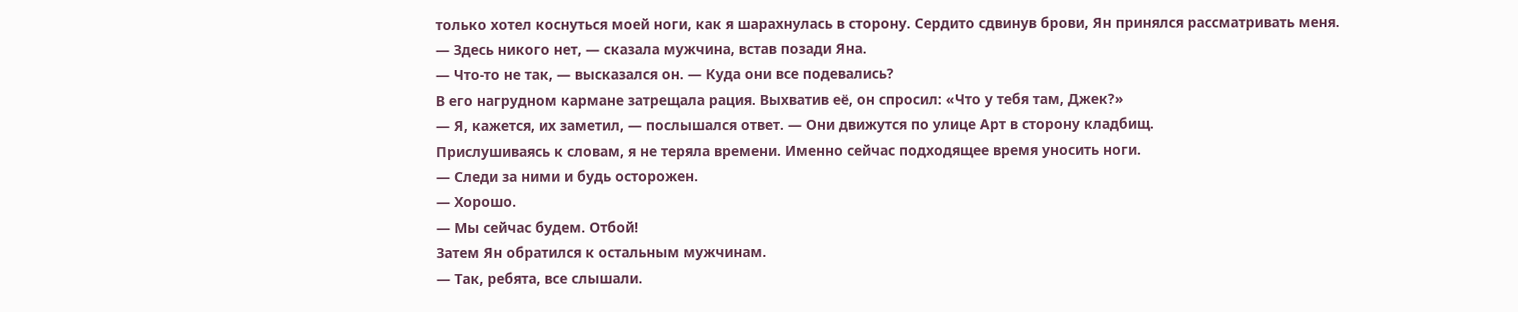только хотел коснуться моей ноги, как я шарахнулась в сторону. Сердито сдвинув брови, Ян принялся рассматривать меня.
— Здесь никого нет, — сказала мужчина, встав позади Яна.
— Что-то не так, — высказался он. — Куда они все подевались?
В его нагрудном кармане затрещала рация. Выхватив её, он спросил: «Что у тебя там, Джек?»
— Я, кажется, их заметил, — послышался ответ. — Они движутся по улице Арт в сторону кладбищ.
Прислушиваясь к словам, я не теряла времени. Именно сейчас подходящее время уносить ноги.
— Следи за ними и будь осторожен.
— Хорошо.
— Мы сейчас будем. Отбой!
Затем Ян обратился к остальным мужчинам.
— Так, ребята, все слышали.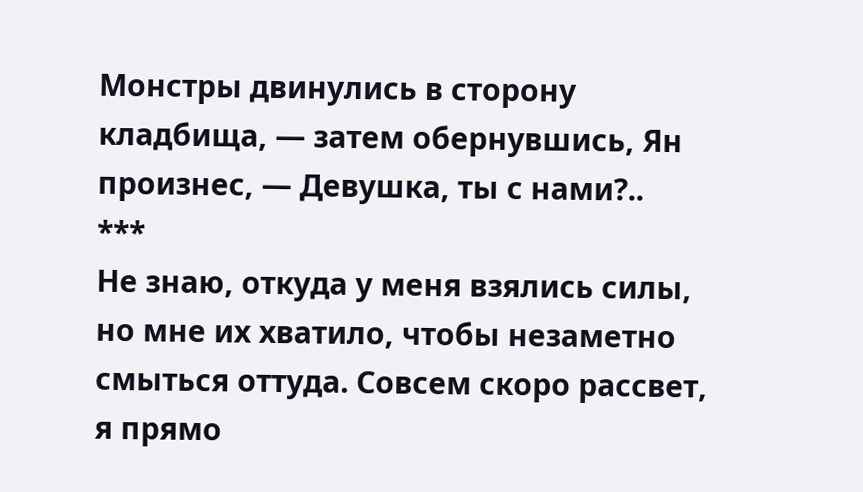Монстры двинулись в сторону кладбища, — затем обернувшись, Ян произнес, — Девушка, ты с нами?..
***
Не знаю, откуда у меня взялись силы, но мне их хватило, чтобы незаметно смыться оттуда. Совсем скоро рассвет, я прямо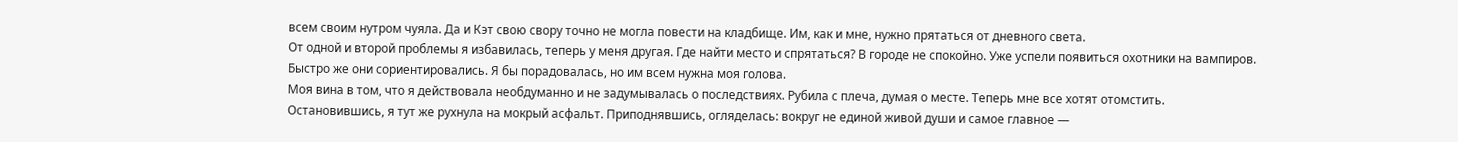всем своим нутром чуяла. Да и Кэт свою свору точно не могла повести на кладбище. Им, как и мне, нужно прятаться от дневного света.
От одной и второй проблемы я избавилась, теперь у меня другая. Где найти место и спрятаться? В городе не спокойно. Уже успели появиться охотники на вампиров. Быстро же они сориентировались. Я бы порадовалась, но им всем нужна моя голова.
Моя вина в том, что я действовала необдуманно и не задумывалась о последствиях. Рубила с плеча, думая о месте. Теперь мне все хотят отомстить.
Остановившись, я тут же рухнула на мокрый асфальт. Приподнявшись, огляделась: вокруг не единой живой души и самое главное —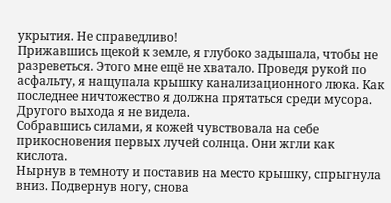укрытия. Не справедливо!
Прижавшись щекой к земле, я глубоко задышала, чтобы не разреветься. Этого мне ещё не хватало. Проведя рукой по асфальту, я нащупала крышку канализационного люка. Как последнее ничтожество я должна прятаться среди мусора. Другого выхода я не видела.
Собравшись силами, я кожей чувствовала на себе прикосновения первых лучей солнца. Они жгли как кислота.
Нырнув в темноту и поставив на место крышку, спрыгнула вниз. Подвернув ногу, снова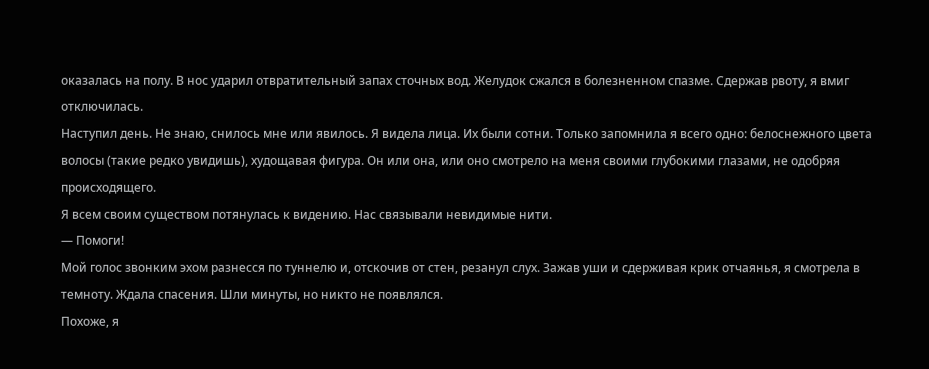оказалась на полу. В нос ударил отвратительный запах сточных вод. Желудок сжался в болезненном спазме. Сдержав рвоту, я вмиг отключилась.
Наступил день. Не знаю, снилось мне или явилось. Я видела лица. Их были сотни. Только запомнила я всего одно: белоснежного цвета волосы (такие редко увидишь), худощавая фигура. Он или она, или оно смотрело на меня своими глубокими глазами, не одобряя происходящего.
Я всем своим существом потянулась к видению. Нас связывали невидимые нити.
— Помоги!
Мой голос звонким эхом разнесся по туннелю и, отскочив от стен, резанул слух. Зажав уши и сдерживая крик отчаянья, я смотрела в темноту. Ждала спасения. Шли минуты, но никто не появлялся.
Похоже, я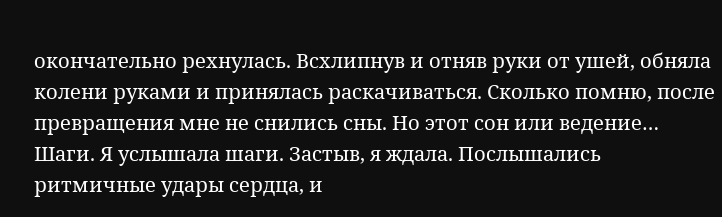окончательно рехнулась. Всхлипнув и отняв руки от ушей, обняла колени руками и принялась раскачиваться. Сколько помню, после превращения мне не снились сны. Но этот сон или ведение…
Шаги. Я услышала шаги. Застыв, я ждала. Послышались ритмичные удары сердца, и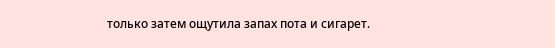только затем ощутила запах пота и сигарет.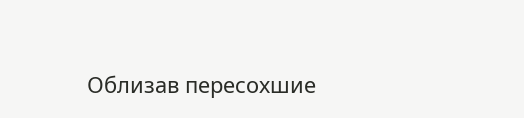Облизав пересохшие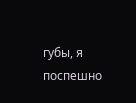губы, я поспешно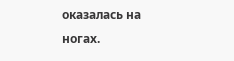оказалась на ногах.